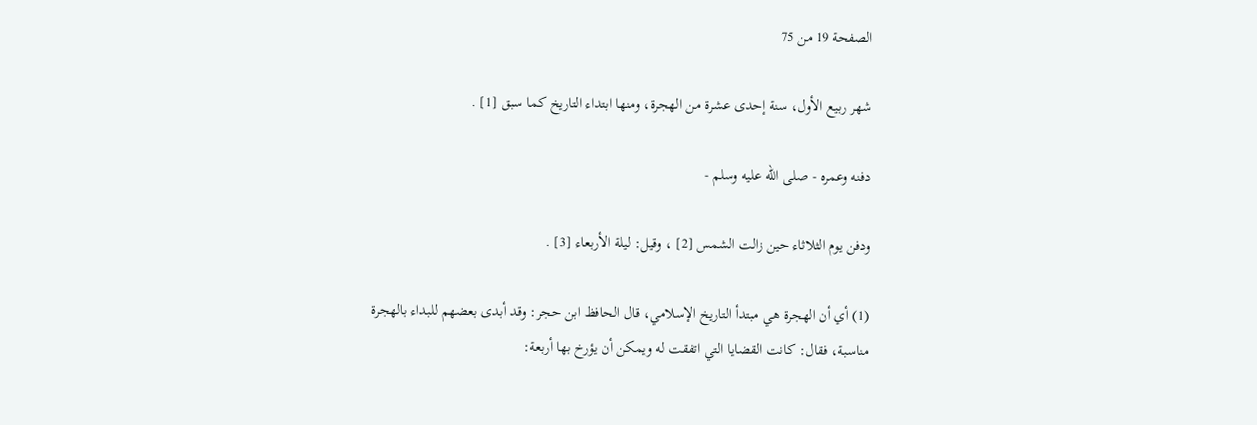الصفحة 19 من 75

شهر ربيع الأول، سنة إحدى عشرة من الهجرة، ومنها ابتداء التاريخ كما سبق [1] .

دفنه وعمره - صلى الله عليه وسلم -

ودفن يوم الثلاثاء حين زالت الشمس [2] ، وقيل: ليلة الأربعاء [3] .

(1) أي أن الهجرة هي مبتدأ التاريخ الإسلامي، قال الحافظ ابن حجر: وقد أبدى بعضهم للبداء بالهجرة مناسبة، فقال: كانت القضايا التي اتفقت له ويمكن أن يؤرخ بها أربعة: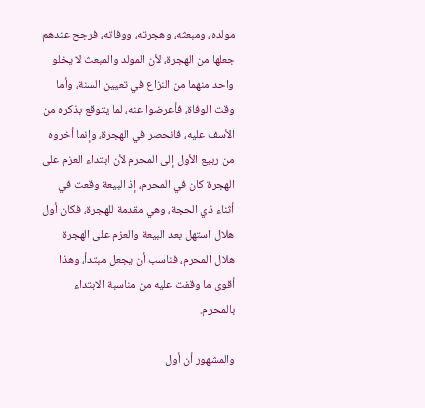مولده، ومبعثه، وهجرته، ووفاته، فرجح عندهم جعلها من الهجرة، لأن المولد والمبعث لا يخلو واحد منهما من النزاع في تعيين السنة، وأما وقت الوفاة، فأعرضوا عنه، لما يتوقع بذكره من الأسف عليه، فانحصر في الهجرة، وإنما أخروه من ربيع الأول إلى المحرم لأن ابتداء العزم على الهجرة كان في المحرم، إذ البيعة وقعت في أثناء ذي الحجة، وهي مقدمة للهجرة، فكان أول هلال استهل بعد البيعة والعزم على الهجرة هلال المحرم، فناسب أن يجعل مبتدأ، وهذا أقوى ما وقفت عليه من مناسبة الابتداء بالمحرم.

والمشهور أن أول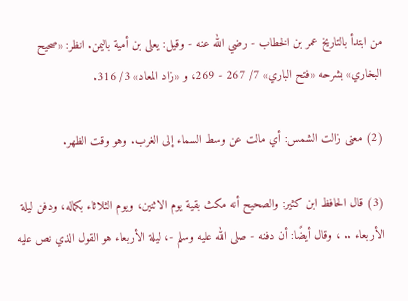من ابتدأ بالتاريخ عمر بن الخطاب - رضي الله عنه - وقيل: يعلى بن أمية باليمن. انظر: «صحيح البخاري» بشرحه «فتح الباري» 7/ 267 - 269، و «زاد المعاد» 3/ 316.

(2) معنى زالت الشمس: أي مالت عن وسط السماء إلى الغرب. وهو وقت الظهر.

(3) قال الحافظ ابن كثير: والصحيح أنه مكث بقية يوم الاثنين، ويوم الثلاثاء بكماله، ودفن ليلة الأربعاء .. ، وقال أيضًا: أن دفنه - صلى الله عليه وسلم -، ليلة الأربعاء هو القول الذي نص عليه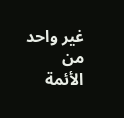غير واحد من الأئمة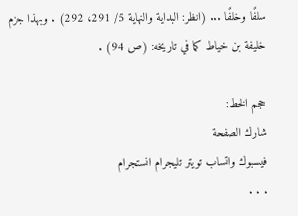سلفًا وخلفًا ... (انظر: البداية والنهاية 5/ 291، 292) . وبهذا جزم خليفة بن خياط كما في تاريخه: (ص 94) .

حجم الخط:
شارك الصفحة
فيسبوك واتساب تويتر تليجرام انستجرام
. . .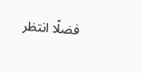فضلًا انتظر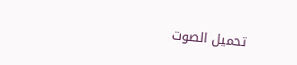تحميل الصوت